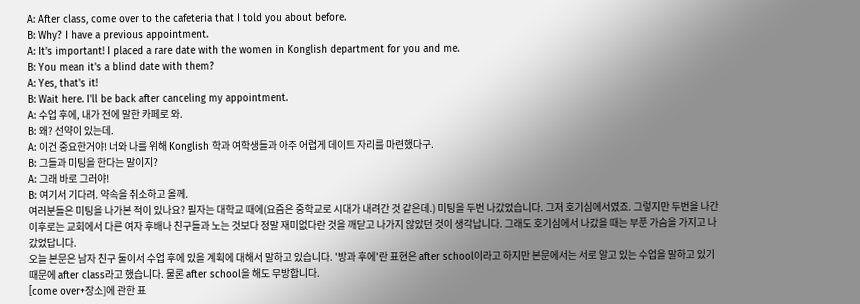A: After class, come over to the cafeteria that I told you about before.
B: Why? I have a previous appointment.
A: It's important! I placed a rare date with the women in Konglish department for you and me.
B: You mean it's a blind date with them?
A: Yes, that's it!
B: Wait here. I'll be back after canceling my appointment.
A: 수업 후에, 내가 전에 말한 카페로 와.
B: 왜? 선약이 있는데.
A: 이건 중요한거야! 너와 나를 위해 Konglish 학과 여학생들과 아주 어렵게 데이트 자리를 마련했다구.
B: 그들과 미팅을 한다는 말이지?
A: 그래 바로 그러야!
B: 여기서 기다려. 약속을 취소하고 올께.
여러분들은 미팅을 나가본 적이 있나요? 필자는 대학교 때에(요즘은 중학교로 시대가 내려간 것 같은데.) 미팅을 두번 나갔었습니다. 그저 호기심에서였죠. 그렇지만 두번을 나간 이후로는 교회에서 다른 여자 후배나 친구들과 노는 것보다 정말 재미없다란 것을 깨닫고 나가지 않았던 것이 생각납니다. 그래도 호기심에서 나갔을 때는 부푼 가슴을 가지고 나갔었답니다.
오늘 본문은 남자 친구 둘이서 수업 후에 있을 계획에 대해서 말하고 있습니다. '방과 후에'란 표현은 after school이라고 하지만 본문에서는 서로 알고 있는 수업을 말하고 있기 때문에 after class라고 했습니다. 물론 after school을 해도 무방합니다.
[come over+장소]에 관한 표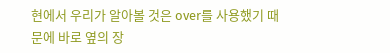현에서 우리가 알아볼 것은 over를 사용했기 때문에 바로 옆의 장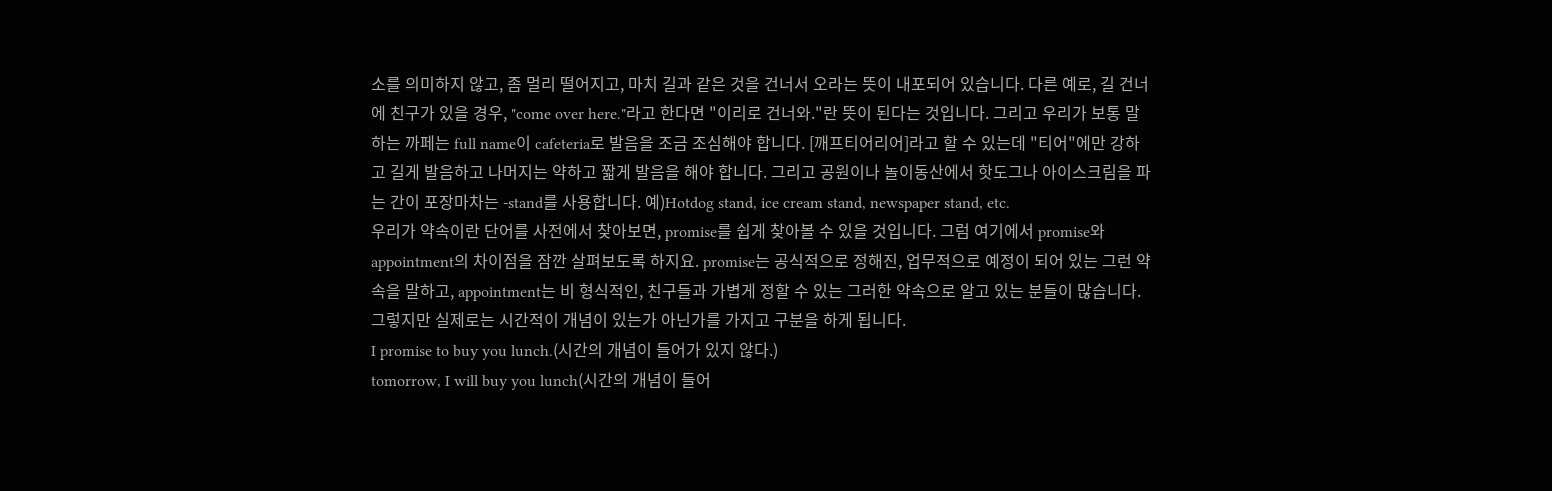소를 의미하지 않고, 좀 멀리 떨어지고, 마치 길과 같은 것을 건너서 오라는 뜻이 내포되어 있습니다. 다른 예로, 길 건너에 친구가 있을 경우, "come over here."라고 한다면 "이리로 건너와."란 뜻이 된다는 것입니다. 그리고 우리가 보통 말하는 까페는 full name이 cafeteria로 발음을 조금 조심해야 합니다. [깨프티어리어]라고 할 수 있는데 "티어"에만 강하고 길게 발음하고 나머지는 약하고 짧게 발음을 해야 합니다. 그리고 공원이나 놀이동산에서 핫도그나 아이스크림을 파는 간이 포장마차는 -stand를 사용합니다. 예)Hotdog stand, ice cream stand, newspaper stand, etc.
우리가 약속이란 단어를 사전에서 찾아보면, promise를 쉽게 찾아볼 수 있을 것입니다. 그럼 여기에서 promise와 appointment의 차이점을 잠깐 살펴보도록 하지요. promise는 공식적으로 정해진, 업무적으로 예정이 되어 있는 그런 약속을 말하고, appointment는 비 형식적인, 친구들과 가볍게 정할 수 있는 그러한 약속으로 알고 있는 분들이 많습니다.그렇지만 실제로는 시간적이 개념이 있는가 아닌가를 가지고 구분을 하게 됩니다.
I promise to buy you lunch.(시간의 개념이 들어가 있지 않다.)
tomorrow, I will buy you lunch(시간의 개념이 들어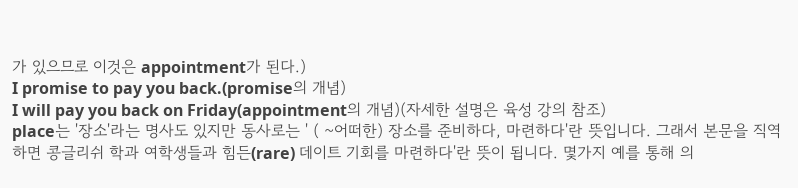가 있으므로 이것은 appointment가 된다.)
I promise to pay you back.(promise의 개념)
I will pay you back on Friday(appointment의 개념)(자세한 설명은 육성 강의 참조)
place는 '장소'라는 명사도 있지만 동사로는 ' ( ~어떠한) 장소를 준비하다, 마련하다'란 뜻입니다. 그래서 본문을 직역하면 콩글리쉬 학과 여학생들과 힘든(rare) 데이트 기회를 마련하다'란 뜻이 됩니다. 몇가지 예를 통해 의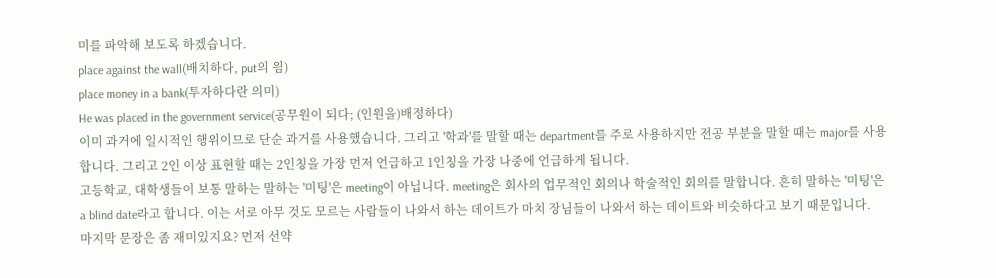미를 파악해 보도록 하겠습니다.
place against the wall(배치하다, put의 읨)
place money in a bank(투자하다란 의미)
He was placed in the government service(공무원이 되다; (인원을)배정하다)
이미 과거에 일시적인 행위이므로 단순 과거를 사용했습니다. 그리고 '학과'를 말할 때는 department를 주로 사용하지만 전공 부분을 말할 때는 major를 사용합니다. 그리고 2인 이상 표현할 때는 2인칭을 가장 먼저 언급하고 1인칭을 가장 나중에 언급하게 됩니다.
고등학교, 대학생들이 보통 말하는 말하는 '미팅'은 meeting이 아닙니다. meeting은 회사의 업무적인 회의나 학술적인 회의를 말합니다. 흔히 말하는 '미팅'은 a blind date라고 합니다. 이는 서로 아무 것도 모르는 사람들이 나와서 하는 데이트가 마치 장님들이 나와서 하는 데이트와 비슷하다고 보기 때문입니다.
마지막 문장은 좀 재미있지요? 먼저 선약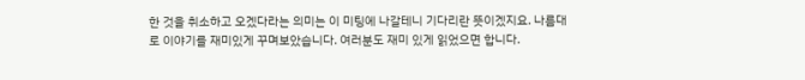한 것을 취소하고 오겠다라는 의미는 이 미팅에 나갈테니 기다리란 뜻이겠지요. 나름대로 이야기를 재미있게 꾸며보았습니다. 여러분도 재미 있게 읽었으면 합니다.